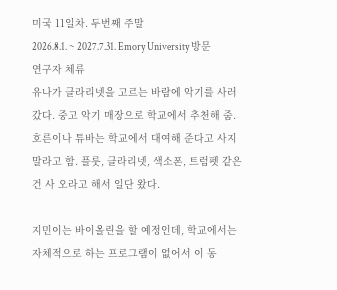미국 11일차. 두번째 주말
2026.8.1. ~ 2027.7.31. Emory University 방문 연구자 체류
유나가 클라리넷을 고르는 바람에 악기를 사러 갔다. 중고 악기 매장으로 학교에서 추천해 줌. 호른이나 튜바는 학교에서 대여해 준다고 사지 말라고 함. 플룻, 클라리넷, 색소폰, 트럼펫 같은 건 사 오라고 해서 일단 왔다.

지민이는 바이올린을 할 예정인데, 학교에서는 자체적으로 하는 프로그램이 없어서 이 동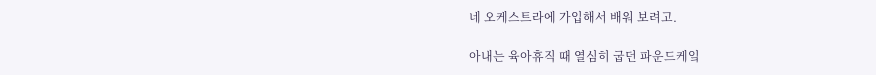네 오케스트라에 가입해서 배워 보려고.

아내는 육아휴직 때 열심히 굽던 파운드케잌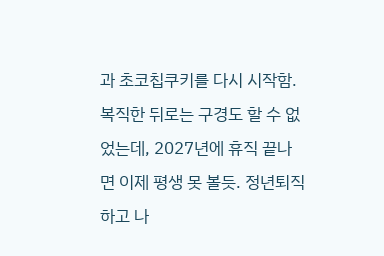과 초코칩쿠키를 다시 시작함. 복직한 뒤로는 구경도 할 수 없었는데, 2027년에 휴직 끝나면 이제 평생 못 볼듯. 정년퇴직하고 나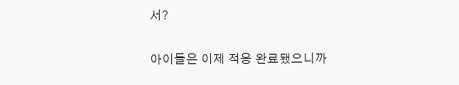서?

아이들은 이제 적응 완료됐으니까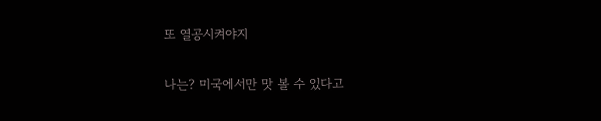또 열공시켜야지

나는? 미국에서만 맛 볼 수 있다고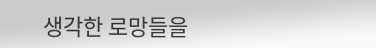생각한 로망들을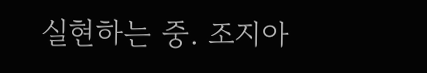실현하는 중. 조지아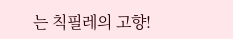는 칙필레의 고향!